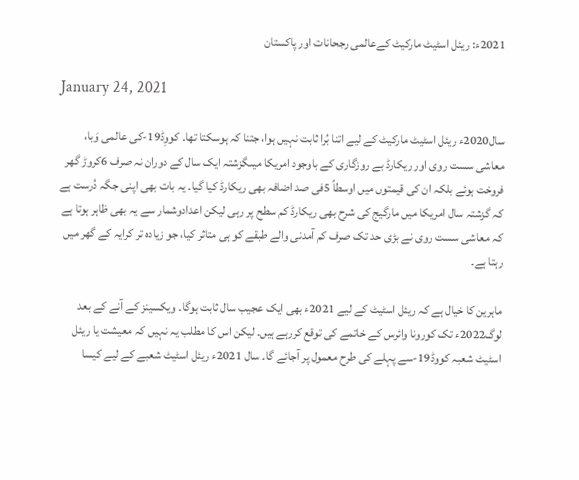2021ء: ریئل اسٹیٹ مارکیٹ کےعالمی رجحانات اور پاکستان

January 24, 2021

سال2020ء ریئل اسٹیٹ مارکیٹ کے لیے اتنا بُرا ثابت نہیں ہوا، جتنا کہ ہوسکتا تھا۔ کووِڈ19-کی عالمی وَبا، معاشی سست روی اور ریکارڈ بے روزگاری کے باوجود امریکا میںگزشتہ ایک سال کے دوران نہ صرف 6کروڑ گھر فروخت ہوئے بلکہ ان کی قیمتوں میں اوسطاً 5فی صد اضافہ بھی ریکارڈ کیا گیا۔ یہ بات بھی اپنی جگہ دُرست ہے کہ گزشتہ سال امریکا میں مارگیج کی شرح بھی ریکارڈ کم سطح پر رہی لیکن اعدادوشمار سے یہ بھی ظاہر ہوتا ہے کہ معاشی سست روی نے بڑی حد تک صرف کم آمدنی والے طبقے کو ہی متاثر کیا، جو زیادہ تر کرایہ کے گھر میں رہتا ہے۔

ماہرین کا خیال ہے کہ ریئل اسٹیٹ کے لیے 2021ء بھی ایک عجیب سال ثابت ہوگا۔ ویکسینز کے آنے کے بعد لوگ2022ء تک کورونا وائرس کے خاتمے کی توقع کررہے ہیں۔ لیکن اس کا مطلب یہ نہیں کہ معیشت یا ریئل اسٹیٹ شعبہ کووڈ19-سے پہلے کی طرح معمول پر آجائے گا۔ سال 2021ء ریئل اسٹیٹ شعبے کے لیے کیسا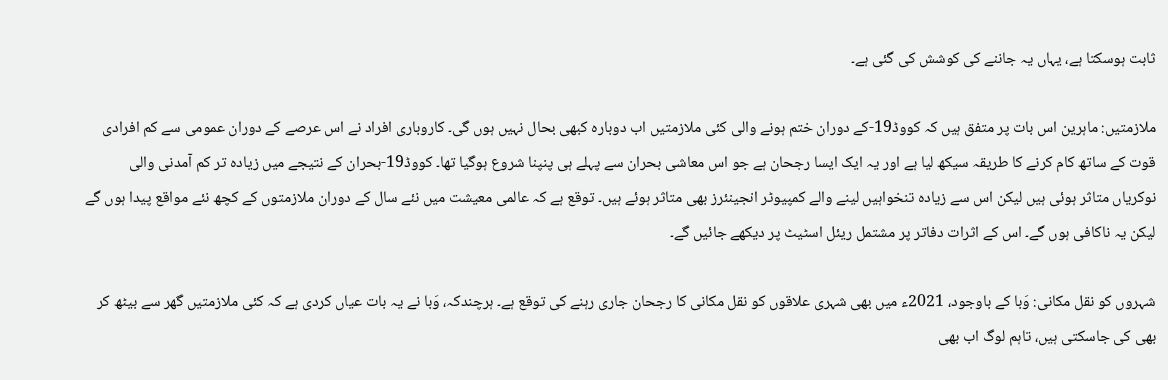ثابت ہوسکتا ہے، یہاں یہ جاننے کی کوشش کی گئی ہے۔

ملازمتیں: ماہرین اس بات پر متفق ہیں کہ کووڈ19-کے دوران ختم ہونے والی کئی ملازمتیں اب دوبارہ کبھی بحال نہیں ہوں گی۔ کاروباری افراد نے اس عرصے کے دوران عمومی سے کم افرادی قوت کے ساتھ کام کرنے کا طریقہ سیکھ لیا ہے اور یہ ایک ایسا رجحان ہے جو اس معاشی بحران سے پہلے ہی پنپنا شروع ہوگیا تھا۔ کووڈ19-بحران کے نتیجے میں زیادہ تر کم آمدنی والی نوکریاں متاثر ہوئی ہیں لیکن اس سے زیادہ تنخواہیں لینے والے کمپیوٹر انجینئرز بھی متاثر ہوئے ہیں۔ توقع ہے کہ عالمی معیشت میں نئے سال کے دوران ملازمتوں کے کچھ نئے مواقع پیدا ہوں گے لیکن یہ ناکافی ہوں گے۔ اس کے اثرات دفاتر پر مشتمل ریئل اسٹیٹ پر دیکھے جائیں گے۔

شہروں کو نقل مکانی: وَبا کے باوجود، 2021ء میں بھی شہری علاقوں کو نقل مکانی کا رجحان جاری رہنے کی توقع ہے۔ ہرچندکہ، وَبا نے یہ بات عیاں کردی ہے کہ کئی ملازمتیں گھر سے بیٹھ کر بھی کی جاسکتی ہیں، تاہم لوگ اب بھی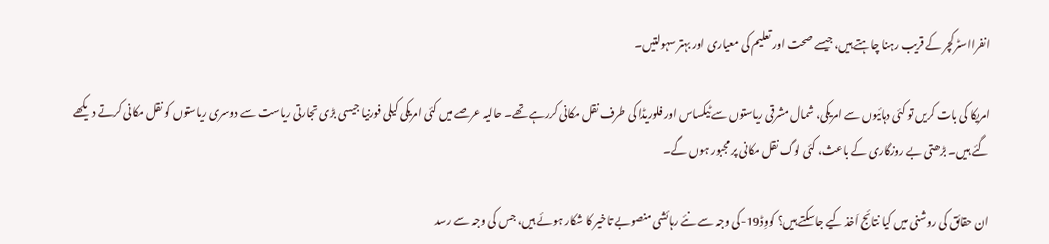انفرااسٹرکچر کے قریب رہنا چاہتے ہیں، جیسے صحت اور تعلیم کی معیاری اور بہتر سہولتیں۔

امریکا کی بات کریں تو کئی دہائیوں سے امریکی، شمال مشرقی ریاستوں سے ٹیکساس اور فلوریڈا کی طرف نقل مکانی کررہے تھے۔ حالیہ عرصے میں کئی امریکی کیلی فورنیا جیسی بڑی تجارتی ریاست سے دوسری ریاستوں کو نقل مکانی کرتے دیکھے گئے ہیں۔ بڑھتی بے روزگاری کے باعث، کئی لوگ نقل مکانی پر مجبور ہوں گے۔

ان حقائق کی روشنی میں کیا نتائج اَخذ کیے جاسکتے ہیں؟ کووِڈ19-کی وجہ سے نئے رہائشی منصوبے تاخیر کا شکار ہوئے ہیں، جس کی وجہ سے رسد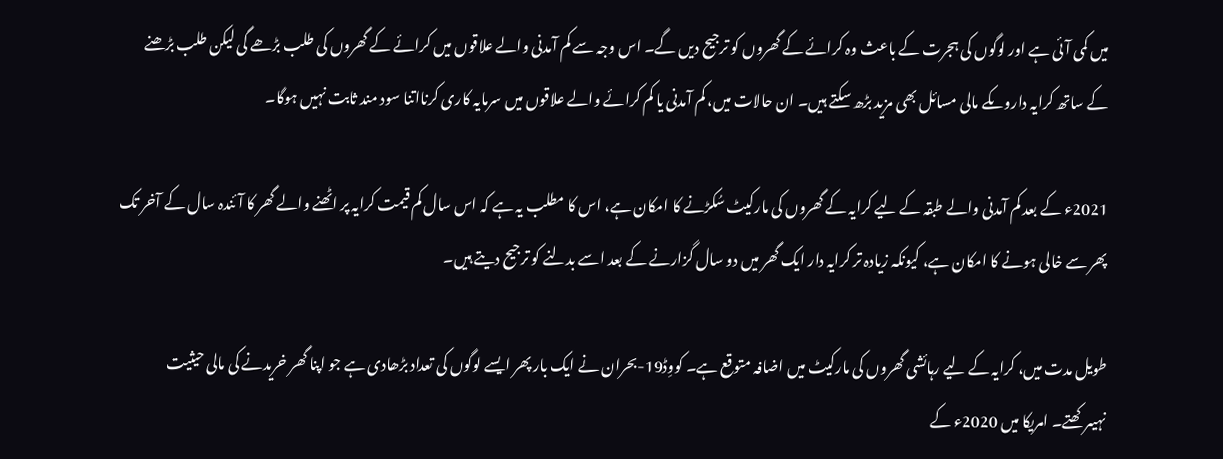میں کمی آئی ہے اور لوگوں کی ہجرت کے باعث وہ کرائے کے گھروں کو ترجیح دیں گے۔ اس وجہ سے کم آمدنی والے علاقوں میں کرائے کے گھروں کی طلب بڑھے گی لیکن طلب بڑھنے کے ساتھ کرایہ داروںکے مالی مسائل بھی مزید بڑھ سکتے ہیں۔ ان حالات میں، کم آمدنی یا کم کرائے والے علاقوں میں سرمایہ کاری کرنااتنا سود مند ثابت نہیں ہوگا۔

2021ء کے بعد کم آمدنی والے طبقہ کے لیے کرایہ کے گھروں کی مارکیٹ سُکڑنے کا امکان ہے، اس کا مطلب یہ ہے کہ اس سال کم قیمت کرایہ پر اٹھنے والے گھر کا آئندہ سال کے آخر تک پھر سے خالی ہونے کا امکان ہے، کیونکہ زیادہ تر کرایہ دار ایک گھر میں دو سال گزارنے کے بعد اسے بدلنے کو ترجیح دیتے ہیں۔

طویل مدت میں، کرایہ کے لیے رہائشی گھروں کی مارکیٹ میں اضافہ متوقع ہے۔ کووِڈ19-بحران نے ایک بار پھر ایسے لوگوں کی تعداد بڑھادی ہے جو اپنا گھر خریدنے کی مالی حیثیت نہیںرکھتے۔ امریکا میں 2020ء کے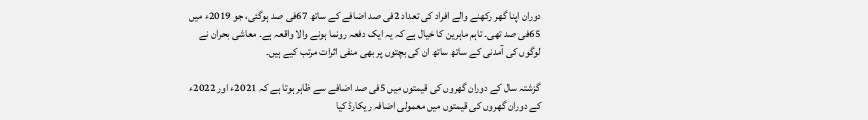دوران اپنا گھر رکھنے والے افراد کی تعداد 2فی صد اضافے کے ساتھ 67فی صد ہوگئی، جو 2019ء میں 65فی صد تھی۔ تاہم ماہرین کا خیال ہے کہ یہ ایک دفعہ رونما ہونے والا واقعہ ہے۔ معاشی بحران نے لوگوں کی آمدنی کے ساتھ ساتھ ان کی بچتوں پر بھی منفی اثرات مرتب کیے ہیں۔

گزشتہ سال کے دوران گھروں کی قیمتوں میں 5فی صد اضافے سے ظاہر ہوتا ہے کہ 2021ء اور 2022ء کے دوران گھروں کی قیمتوں میں معمولی اضافہ ریکارڈ کیا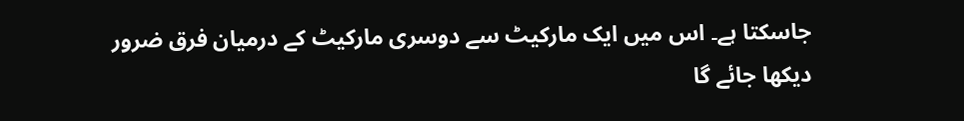جاسکتا ہے۔ اس میں ایک مارکیٹ سے دوسری مارکیٹ کے درمیان فرق ضرور دیکھا جائے گا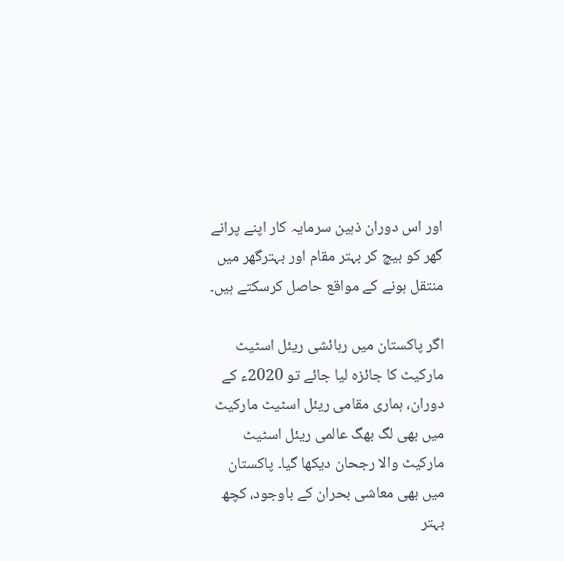اور اس دوران ذہین سرمایہ کار اپنے پرانے گھر کو بیچ کر بہتر مقام اور بہترگھر میں منتقل ہونے کے مواقع حاصل کرسکتے ہیں۔

اگر پاکستان میں رہائشی ریئل اسٹیٹ مارکیٹ کا جائزہ لیا جائے تو 2020ء کے دوران، ہماری مقامی ریئل اسٹیٹ مارکیٹ میں بھی لگ بھگ عالمی ریئل اسٹیٹ مارکیٹ والا رجحان دیکھا گیا۔ پاکستان میں بھی معاشی بحران کے باوجود، کچھ بہتر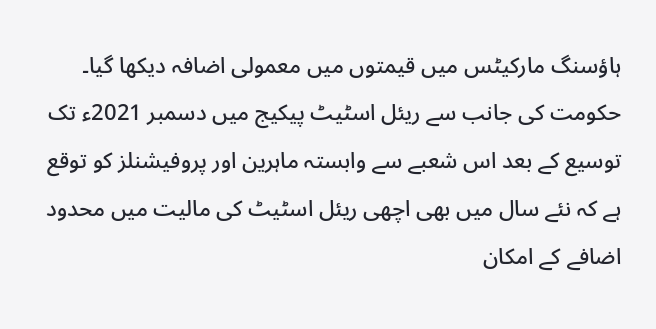ہاؤسنگ مارکیٹس میں قیمتوں میں معمولی اضافہ دیکھا گیا۔ حکومت کی جانب سے ریئل اسٹیٹ پیکیج میں دسمبر 2021ء تک توسیع کے بعد اس شعبے سے وابستہ ماہرین اور پروفیشنلز کو توقع ہے کہ نئے سال میں بھی اچھی ریئل اسٹیٹ کی مالیت میں محدود اضافے کے امکان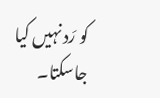کو رَد نہیں کیا جاسکتا۔